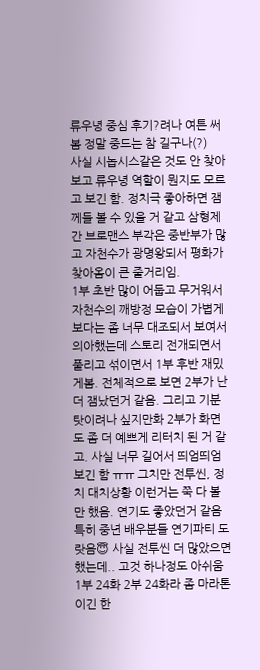류우녕 중심 후기?려나 여튼 써 봄 정말 중드는 참 길구나(?)
사실 시놉시스같은 것도 안 찾아보고 류우녕 역할이 뭔지도 모르고 보긴 함. 정치극 좋아하면 잼께들 볼 수 있을 거 같고 삼형제간 브로맨스 부각은 중반부가 많고 자천수가 광명왕되서 평화가 찾아옴이 큰 줄거리임.
1부 초반 많이 어둡고 무거워서 자천수의 깨방정 모습이 가볍게 보다는 좀 너무 대조되서 보여서 의아했는데 스토리 전개되면서 풀리고 섞이면서 1부 후반 재밌게봄. 전체적으로 보면 2부가 난 더 잼났던거 같음. 그리고 기분탓이려나 싶지만화 2부가 화면도 좀 더 예쁘게 리터치 된 거 같고. 사실 너무 길어서 띄엄띄엄 보긴 함 ㅠㅠ 그치만 전투씬, 정치 대치상황 이런거는 쭉 다 볼만 했음. 연기도 좋았던거 같음 특히 중년 배우분들 연기파티 도랏음😇 사실 전투씬 더 많았으면 했는데.. 고것 하나정도 아쉬움
1부 24화 2부 24화라 좀 마라톤이긴 한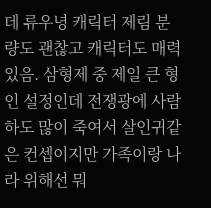데 류우녕 캐릭터 제림 분량도 괜찮고 캐릭터도 매력있음. 삼형제 중 제일 큰 형인 설정인데 전쟁광에 사람하도 많이 죽여서 살인귀같은 컨셉이지만 가족이랑 나라 위해선 뭐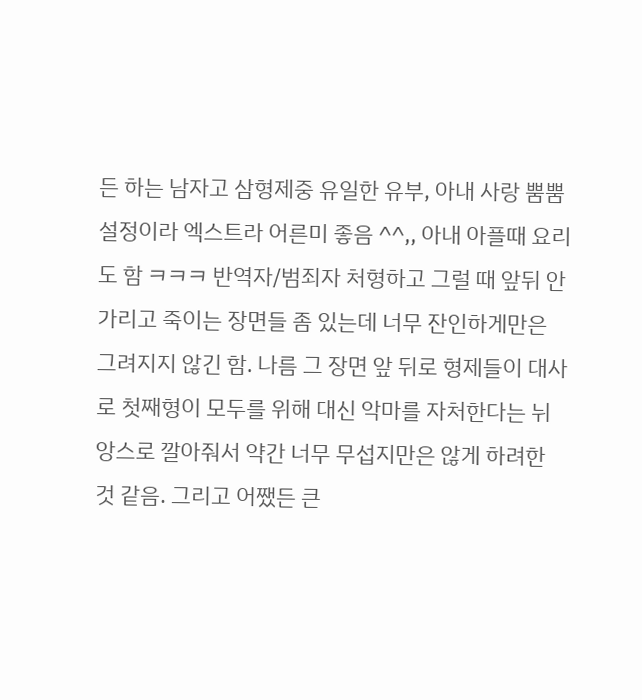든 하는 남자고 삼형제중 유일한 유부, 아내 사랑 뿜뿜 설정이라 엑스트라 어른미 좋음 ^^,, 아내 아플때 요리도 함 ㅋㅋㅋ 반역자/범죄자 처형하고 그럴 때 앞뒤 안가리고 죽이는 장면들 좀 있는데 너무 잔인하게만은 그려지지 않긴 함. 나름 그 장면 앞 뒤로 형제들이 대사로 첫째형이 모두를 위해 대신 악마를 자처한다는 뉘앙스로 깔아줘서 약간 너무 무섭지만은 않게 하려한 것 같음. 그리고 어쨌든 큰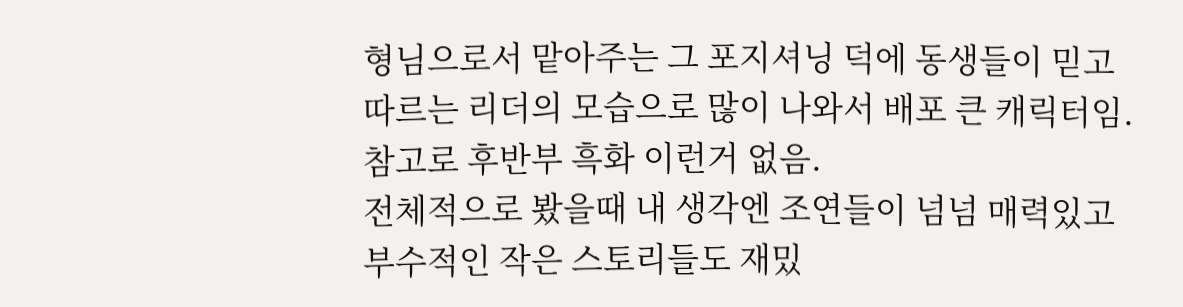형님으로서 맡아주는 그 포지셔닝 덕에 동생들이 믿고 따르는 리더의 모습으로 많이 나와서 배포 큰 캐릭터임. 참고로 후반부 흑화 이런거 없음.
전체적으로 봤을때 내 생각엔 조연들이 넘넘 매력있고 부수적인 작은 스토리들도 재밌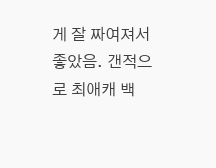게 잘 짜여져서 좋았음. 갠적으로 최애캐 백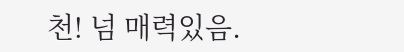천! 넘 매력있음.